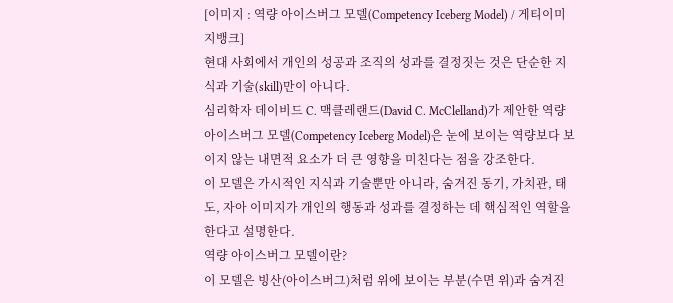[이미지 : 역량 아이스버그 모델(Competency Iceberg Model) / 게티이미지뱅크]
현대 사회에서 개인의 성공과 조직의 성과를 결정짓는 것은 단순한 지식과 기술(skill)만이 아니다.
심리학자 데이비드 C. 맥클레랜드(David C. McClelland)가 제안한 역량 아이스버그 모델(Competency Iceberg Model)은 눈에 보이는 역량보다 보이지 않는 내면적 요소가 더 큰 영향을 미친다는 점을 강조한다.
이 모델은 가시적인 지식과 기술뿐만 아니라, 숨겨진 동기, 가치관, 태도, 자아 이미지가 개인의 행동과 성과를 결정하는 데 핵심적인 역할을 한다고 설명한다.
역량 아이스버그 모델이란?
이 모델은 빙산(아이스버그)처럼 위에 보이는 부분(수면 위)과 숨겨진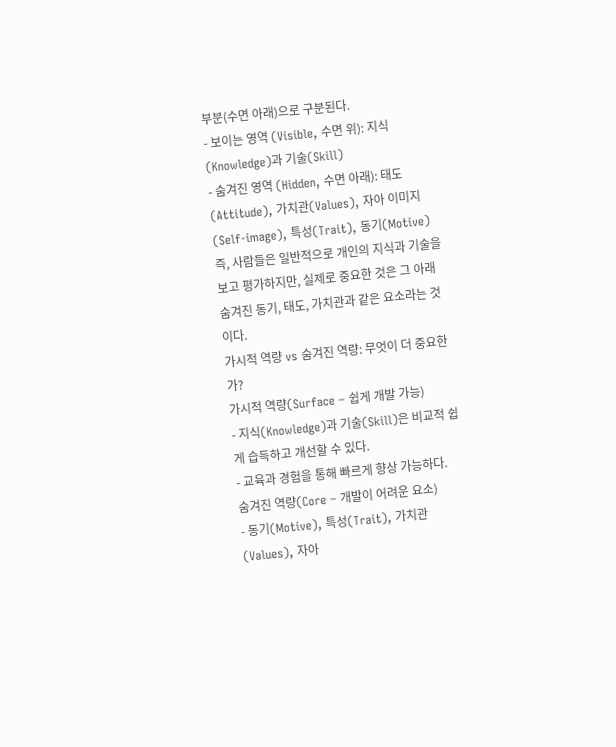부분(수면 아래)으로 구분된다.
- 보이는 영역 (Visible, 수면 위): 지식(Knowledge)과 기술(Skill)
- 숨겨진 영역 (Hidden, 수면 아래): 태도(Attitude), 가치관(Values), 자아 이미지(Self-image), 특성(Trait), 동기(Motive)
즉, 사람들은 일반적으로 개인의 지식과 기술을 보고 평가하지만, 실제로 중요한 것은 그 아래 숨겨진 동기, 태도, 가치관과 같은 요소라는 것이다.
가시적 역량 vs 숨겨진 역량: 무엇이 더 중요한가?
가시적 역량(Surface – 쉽게 개발 가능)
- 지식(Knowledge)과 기술(Skill)은 비교적 쉽게 습득하고 개선할 수 있다.
- 교육과 경험을 통해 빠르게 향상 가능하다.
숨겨진 역량(Core – 개발이 어려운 요소)
- 동기(Motive), 특성(Trait), 가치관(Values), 자아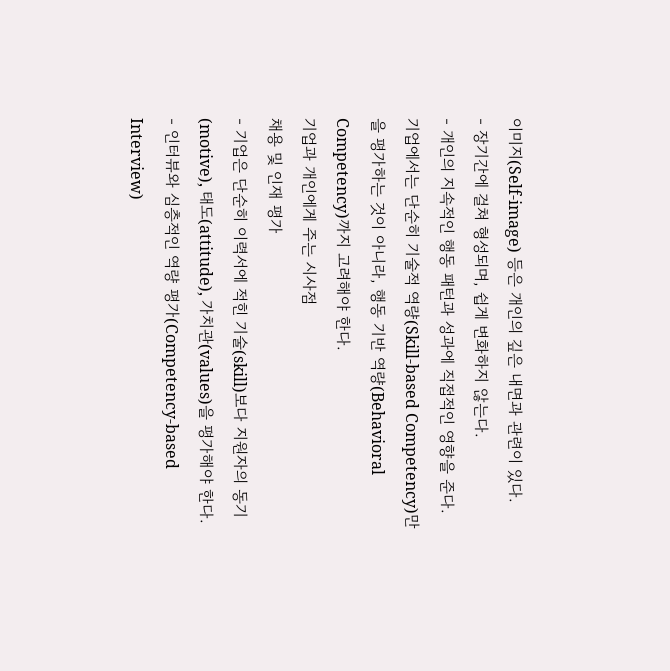이미지(Self-image) 등은 개인의 깊은 내면과 관련이 있다.
- 장기간에 걸쳐 형성되며, 쉽게 변화하지 않는다.
- 개인의 지속적인 행동 패턴과 성과에 직접적인 영향을 준다.
기업에서는 단순히 기술적 역량(Skill-based Competency)만을 평가하는 것이 아니라, 행동 기반 역량(Behavioral Competency)까지 고려해야 한다.
기업과 개인에게 주는 시사점
채용 및 인재 평가
- 기업은 단순히 이력서에 적힌 기술(skill)보다 지원자의 동기(motive), 태도(attitude), 가치관(values)을 평가해야 한다.
- 인터뷰와 심층적인 역량 평가(Competency-based Interview)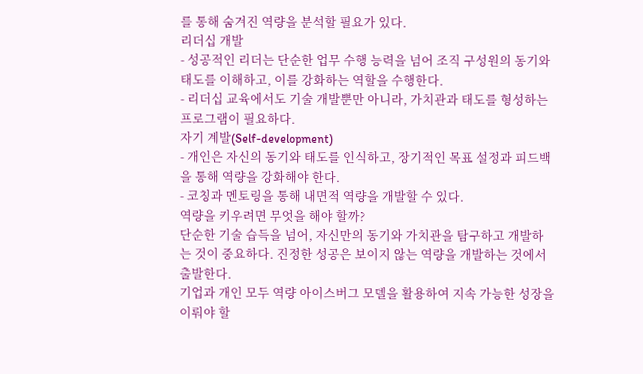를 통해 숨겨진 역량을 분석할 필요가 있다.
리더십 개발
- 성공적인 리더는 단순한 업무 수행 능력을 넘어 조직 구성원의 동기와 태도를 이해하고, 이를 강화하는 역할을 수행한다.
- 리더십 교육에서도 기술 개발뿐만 아니라, 가치관과 태도를 형성하는 프로그램이 필요하다.
자기 계발(Self-development)
- 개인은 자신의 동기와 태도를 인식하고, 장기적인 목표 설정과 피드백을 통해 역량을 강화해야 한다.
- 코칭과 멘토링을 통해 내면적 역량을 개발할 수 있다.
역량을 키우려면 무엇을 해야 할까?
단순한 기술 습득을 넘어, 자신만의 동기와 가치관을 탐구하고 개발하는 것이 중요하다. 진정한 성공은 보이지 않는 역량을 개발하는 것에서 출발한다.
기업과 개인 모두 역량 아이스버그 모델을 활용하여 지속 가능한 성장을 이뤄야 할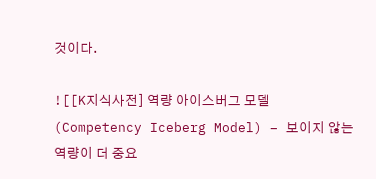것이다.

![[K지식사전] 역량 아이스버그 모델(Competency Iceberg Model) – 보이지 않는 역량이 더 중요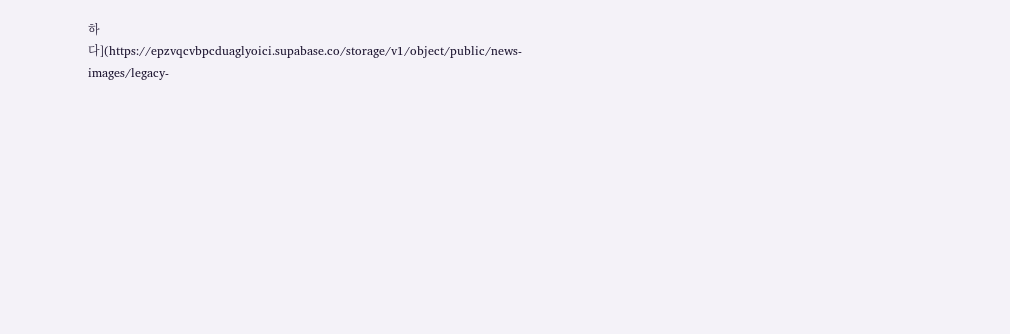하다](https://epzvqcvbpcduaglyoici.supabase.co/storage/v1/object/public/news-images/legacy-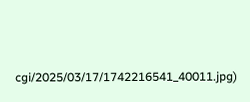cgi/2025/03/17/1742216541_40011.jpg)